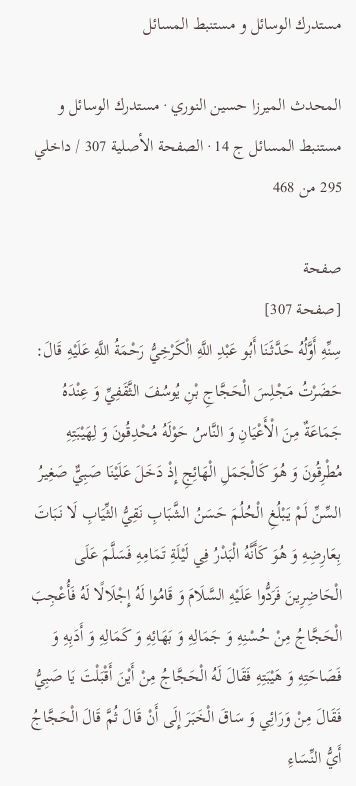مستدرك الوسائل و مستنبط المسائل

المحدث الميرزا حسين النوري · مستدرك الوسائل و مستنبط المسائل ج 14 · الصفحة الأصلية 307 / داخلي 295 من 468

صفحة
[صفحة 307]
سِنِّهِ أَوَّلُهُ حَدَّثَنَا أَبُو عَبْدِ اللَّهِ الْكَرْخِيُّ رَحْمَةُ اللَّهِ عَلَيْهِ قَالَ: حَضَرْتُ مَجْلِسَ الْحَجَّاجِ بْنِ يُوسُفَ الثَّقَفِيِّ وَ عِنْدَهُ جَمَاعَةٌ مِنَ الْأَعْيَانِ وَ النَّاسُ حَوْلَهُ مُحْدِقُونَ وَ لِهَيْبَتِهِ مُطْرِقُونَ وَ هُوَ كَالْجَمَلِ الْهَائِجِ إِذْ دَخَلَ عَلَيْنَا صَبِيٌّ صَغِيرُ السِّنِّ لَمْ يَبْلُغِ الْحُلُمَ حَسَنُ الشَّبَابِ نَقِيُّ الثِّيَابِ لَا نَبَاتَ بِعَارِضِهِ وَ هُوَ كَأَنَّهُ الْبَدْرُ فِي لَيْلَةِ تَمَامِهِ فَسَلَّمَ عَلَى الْحَاضِرِينَ فَرَدُّوا عَلَيْهِ السَّلَامَ وَ قَامُوا لَهُ إِجْلَالًا لَهُ فَأُعْجِبَ الْحَجَّاجُ مِنْ حُسْنِهِ وَ جَمَالِهِ وَ بَهَائِهِ وَ كَمَالِهِ وَ أَدَبِهِ وَ فَصَاحَتِهِ وَ هَيْبَتِهِ فَقَالَ لَهُ الْحَجَّاجُ مِنْ أَيْنَ أَقْبَلْتَ يَا صَبِيُّ فَقَالَ مِنْ وَرَائِي وَ سَاقَ الْخَبَرَ إِلَى أَنْ قَالَ ثُمَّ قَالَ الْحَجَّاجُ أَيُّ النِّسَاءِ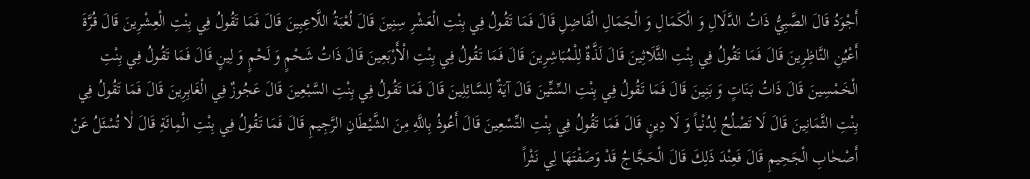أَجْوَدُ قَالَ الصَّبِيُّ ذَاتُ الدَّلَالِ وَ الْكَمَالِ وَ الْجَمَالِ الْفَاضِلِ قَالَ فَمَا تَقُولُ فِي بِنْتِ الْعَشْرِ سِنِينَ قَالَ لُعْبَةُ اللَّاعِبِينَ قَالَ فَمَا تَقُولُ فِي بِنْتِ الْعِشْرِينَ قَالَ قُرَّةَ أَعْيُنِ النَّاظِرِينَ قَالَ فَمَا تَقُولُ فِي بِنْتِ الثَّلَاثِينَ قَالَ لَذَّةٌ لِلْمُبَاشِرِينَ قَالَ فَمَا تَقُولُ فِي بِنْتِ الْأَرْبَعِينَ قَالَ ذَاتُ شَحْمٍ وَ لَحْمٍ وَ لِينٍ قَالَ فَمَا تَقُولُ فِي بِنْتِ الْخَمْسِينَ قَالَ ذَاتُ بَنَاتٍ وَ بَنِينَ قَالَ فَمَا تَقُولُ فِي بِنْتِ السِّتِّينَ قَالَ آيَةٌ لِلسَّائِلِينَ قَالَ فَمَا تَقُولُ فِي بِنْتِ السَّبْعِينَ قَالَ عَجُوزٌ فِي الْغَابِرِينَ قَالَ فَمَا تَقُولُ فِي بِنْتِ الثَّمَانِينَ قَالَ لَا تَصْلُحُ لِدُنْياً وَ لَا دِينٍ قَالَ فَمَا تَقُولُ فِي بِنْتِ التِّسْعِينَ قَالَ أَعُوذُ بِاللَّهِ مِنَ الشَّيْطَانِ الرَّجِيمِ قَالَ فَمَا تَقُولُ فِي بِنْتِ الْمِائَةِ قَالَ لٰا تُسْئَلُ عَنْ أَصْحٰابِ الْجَحِيمِ قَالَ فَعِنْدَ ذَلِكَ قَالَ الْحَجَّاجُ قَدْ وَصَفْتَهَا لِي نَثْراً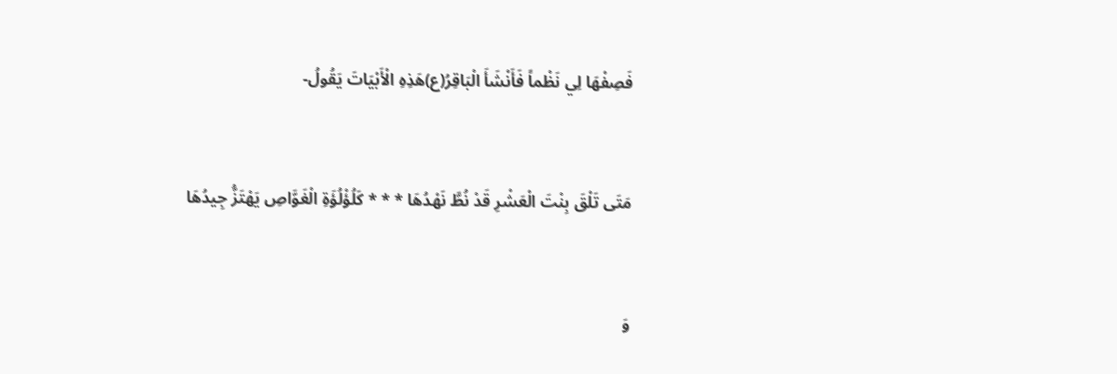فَصِفْهَا لِي نَظْماً فَأَنْشَأَ الْبَاقِرُ(ع)هَذِهِ الْأَبْيَاتَ يَقُولُ-


مَتَى تَلْقَ بِنْتَ الْعَشْرِ قَدْ نُطَّ نَهْدُهَا * * * كَلُؤْلُؤَةِ الْغَوَّاصِ يَهْتَزُّ جِيدُهَا


وَ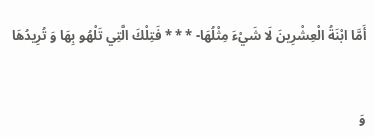أَمَّا ابْنَةُ الْعِشْرِينَ لَا شَيْءَ مِثْلُهَا- * * * فَتِلْكَ الَّتِي تَلْهُو بِهَا وَ تُرِيدُهَا


وَ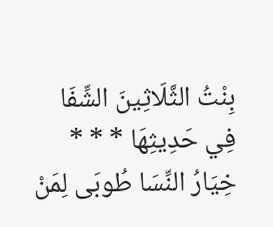بِنْتُ الثَّلَاثِينَ الشِّفَا فِي حَدِيثِهَا * * * خِيَارُ النِّسَا طُوبَى لِمَنْ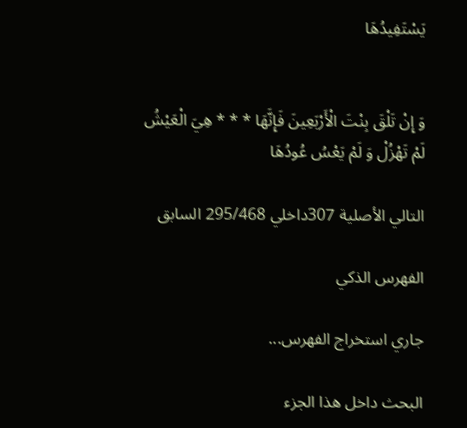يَسْتَفِيدُهَا


وَ إِنْ تَلْقَ بِنْتَ الْأَرْبَعِينَ فَإِنَّهَا * * * هِيَ الْعَيْشُ لَمْ تَهْزُلْ وَ لَمْ يَعْسُ عُودُهَا

التالي الأصلية 307داخلي 295/468 السابق

الفهرس الذكي

جاري استخراج الفهرس...

البحث داخل هذا الجزء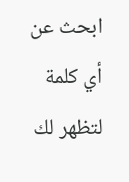ابحث عن أي كلمة لتظهر لك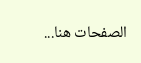الصفحات هنا...